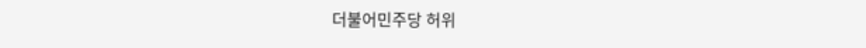더불어민주당 허위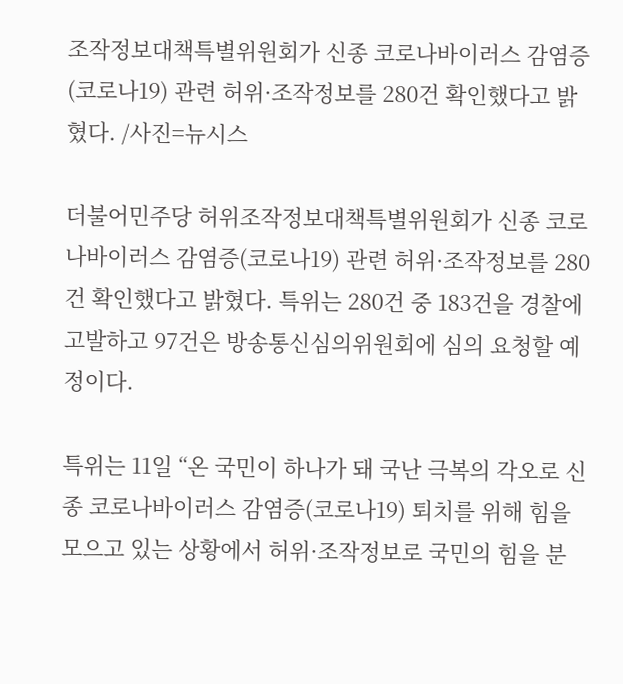조작정보대책특별위원회가 신종 코로나바이러스 감염증(코로나19) 관련 허위·조작정보를 280건 확인했다고 밝혔다. /사진=뉴시스

더불어민주당 허위조작정보대책특별위원회가 신종 코로나바이러스 감염증(코로나19) 관련 허위·조작정보를 280건 확인했다고 밝혔다. 특위는 280건 중 183건을 경찰에 고발하고 97건은 방송통신심의위원회에 심의 요청할 예정이다.

특위는 11일 “온 국민이 하나가 돼 국난 극복의 각오로 신종 코로나바이러스 감염증(코로나19) 퇴치를 위해 힘을 모으고 있는 상황에서 허위·조작정보로 국민의 힘을 분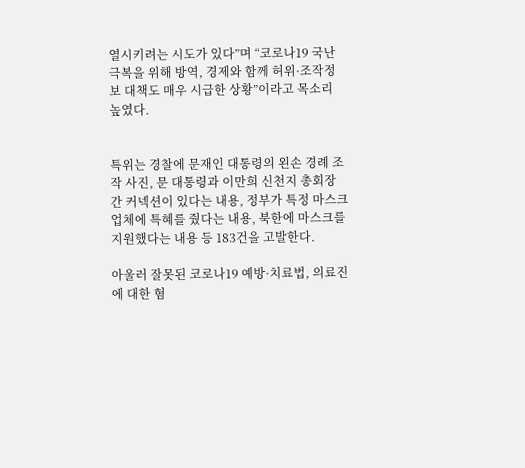열시키려는 시도가 있다”며 “코로나19 국난 극복을 위해 방역, 경제와 함께 허위·조작정보 대책도 매우 시급한 상황”이라고 목소리 높였다.


특위는 경찰에 문재인 대통령의 왼손 경례 조작 사진, 문 대통령과 이만희 신천지 총회장 간 커넥션이 있다는 내용, 정부가 특정 마스크 업체에 특혜를 줬다는 내용, 북한에 마스크를 지원했다는 내용 등 183건을 고발한다.

아울러 잘못된 코로나19 예방·치료법, 의료진에 대한 혐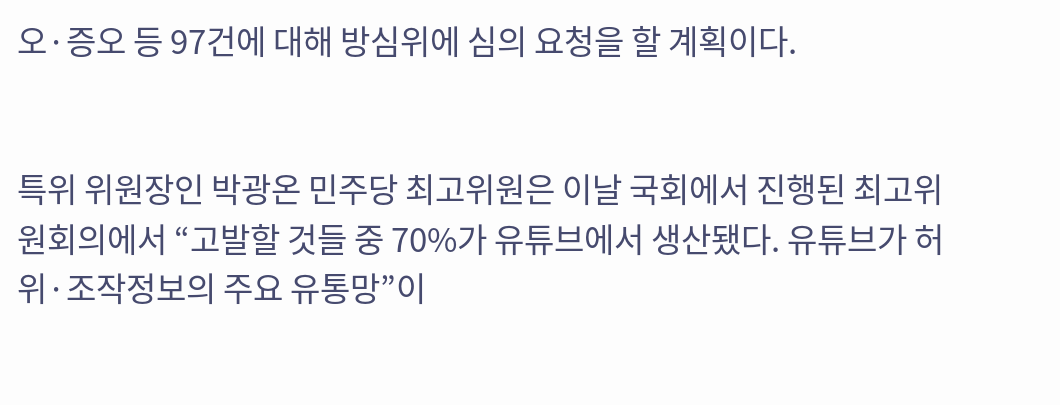오·증오 등 97건에 대해 방심위에 심의 요청을 할 계획이다.


특위 위원장인 박광온 민주당 최고위원은 이날 국회에서 진행된 최고위원회의에서 “고발할 것들 중 70%가 유튜브에서 생산됐다. 유튜브가 허위·조작정보의 주요 유통망”이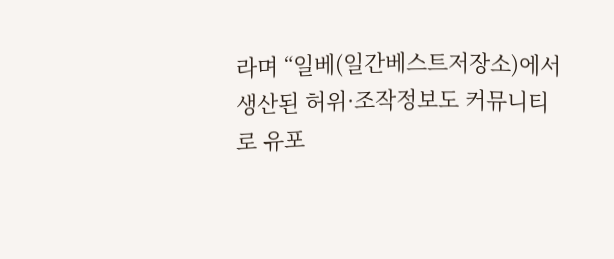라며 “일베(일간베스트저장소)에서 생산된 허위·조작정보도 커뮤니티로 유포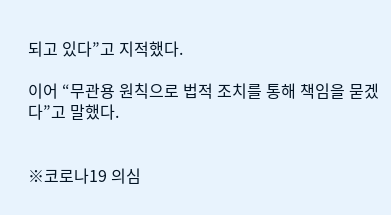되고 있다”고 지적했다.

이어 “무관용 원칙으로 법적 조치를 통해 책임을 묻겠다”고 말했다.


※코로나19 의심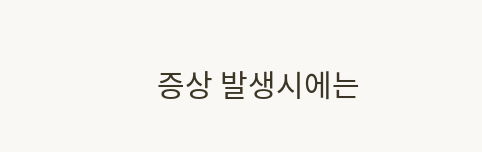증상 발생시에는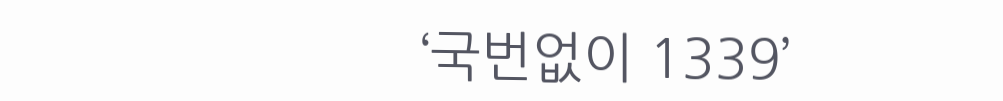‘국번없이 1339’